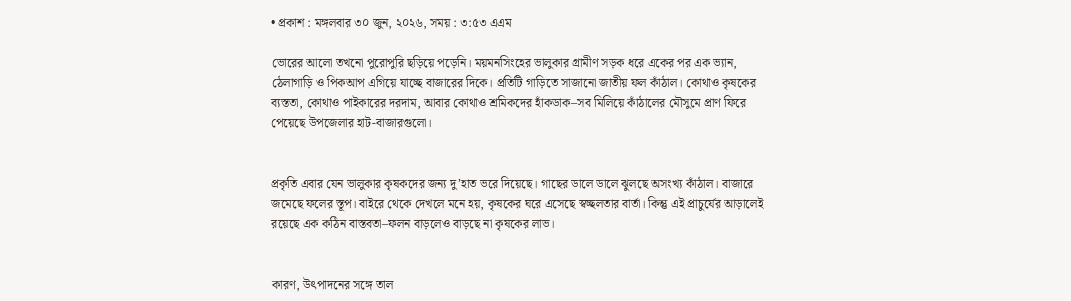• প্রকাশ : মঙ্গলবার ৩০ জুন, ২০২৬, সময় : ৩:৫৩ এএম

ভোরের আলো তখনো পুরোপুরি ছড়িয়ে পড়েনি। ময়মনসিংহের ভালুকার গ্রামীণ সড়ক ধরে একের পর এক ভ্যান, ঠেলাগাড়ি ও পিকআপ এগিয়ে যাচ্ছে বাজারের দিকে। প্রতিটি গাড়িতে সাজানো জাতীয় ফল কাঁঠাল। কোথাও কৃষকের ব্যস্ততা, কোথাও পাইকারের দরদাম, আবার কোথাও শ্রমিকদের হাঁকডাক–সব মিলিয়ে কাঁঠালের মৌসুমে প্রাণ ফিরে পেয়েছে উপজেলার হাট-বাজারগুলো।


প্রকৃতি এবার যেন ভালুকার কৃষকদের জন্য দু’হাত ভরে দিয়েছে। গাছের ডালে ডালে ঝুলছে অসংখ্য কাঁঠাল। বাজারে জমেছে ফলের স্তূপ। বাইরে থেকে দেখলে মনে হয়, কৃষকের ঘরে এসেছে স্বচ্ছলতার বার্তা। কিন্তু এই প্রাচুর্যের আড়ালেই রয়েছে এক কঠিন বাস্তবতা–ফলন বাড়লেও বাড়ছে না কৃষকের লাভ।


কারণ, উৎপাদনের সঙ্গে তাল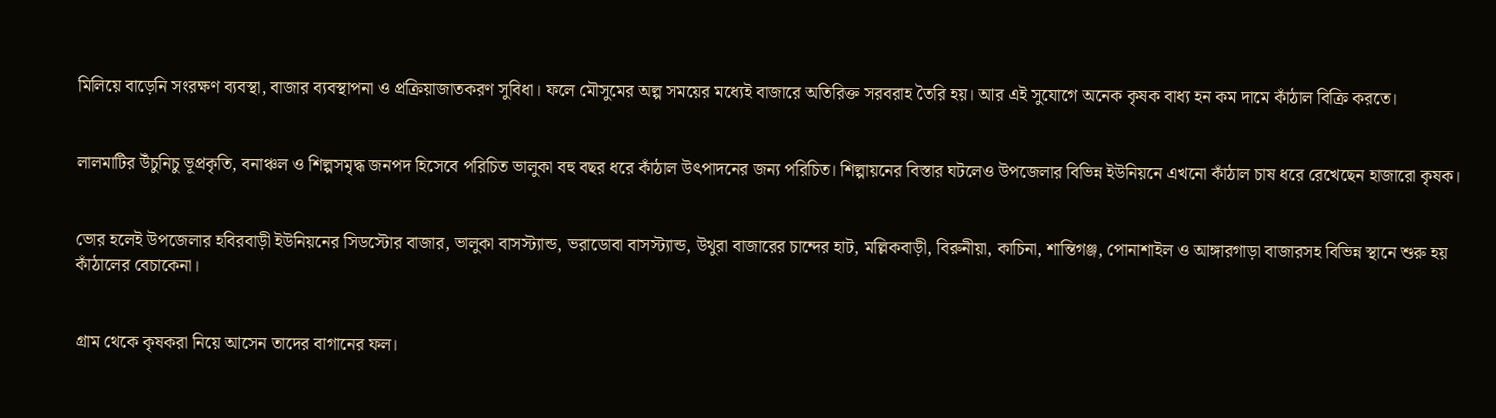মিলিয়ে বাড়েনি সংরক্ষণ ব্যবস্থা, বাজার ব্যবস্থাপনা ও প্রক্রিয়াজাতকরণ সুবিধা। ফলে মৌসুমের অল্প সময়ের মধ্যেই বাজারে অতিরিক্ত সরবরাহ তৈরি হয়। আর এই সুযোগে অনেক কৃষক বাধ্য হন কম দামে কাঁঠাল বিক্রি করতে।


লালমাটির উঁচুনিচু ভূপ্রকৃতি, বনাঞ্চল ও শিল্পসমৃদ্ধ জনপদ হিসেবে পরিচিত ভালুকা বহু বছর ধরে কাঁঠাল উৎপাদনের জন্য পরিচিত। শিল্পায়নের বিস্তার ঘটলেও উপজেলার বিভিন্ন ইউনিয়নে এখনো কাঁঠাল চাষ ধরে রেখেছেন হাজারো কৃষক।


ভোর হলেই উপজেলার হবিরবাড়ী ইউনিয়নের সিডস্টোর বাজার, ভালুকা বাসস্ট্যান্ড, ভরাডোবা বাসস্ট্যান্ড, উথুরা বাজারের চান্দের হাট, মল্লিকবাড়ী, বিরুনীয়া, কাচিনা, শান্তিগঞ্জ, পোনাশাইল ও আঙ্গারগাড়া বাজারসহ বিভিন্ন স্থানে শুরু হয় কাঁঠালের বেচাকেনা।


গ্রাম থেকে কৃষকরা নিয়ে আসেন তাদের বাগানের ফল।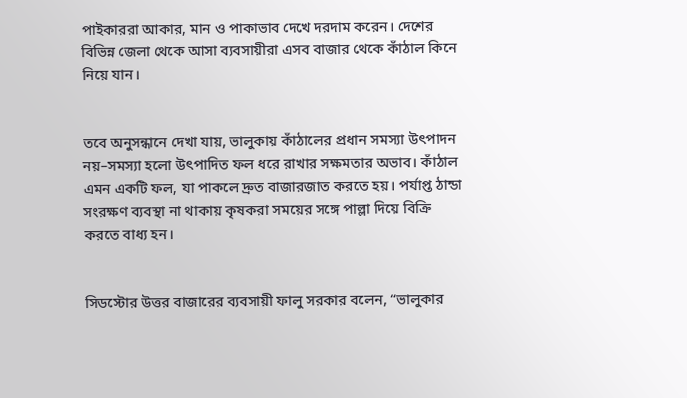পাইকাররা আকার, মান ও পাকাভাব দেখে দরদাম করেন। দেশের বিভিন্ন জেলা থেকে আসা ব্যবসায়ীরা এসব বাজার থেকে কাঁঠাল কিনে নিয়ে যান।


তবে অনুসন্ধানে দেখা যায়, ভালুকায় কাঁঠালের প্রধান সমস্যা উৎপাদন নয়–সমস্যা হলো উৎপাদিত ফল ধরে রাখার সক্ষমতার অভাব। কাঁঠাল এমন একটি ফল, যা পাকলে দ্রুত বাজারজাত করতে হয়। পর্যাপ্ত ঠান্ডা সংরক্ষণ ব্যবস্থা না থাকায় কৃষকরা সময়ের সঙ্গে পাল্লা দিয়ে বিক্রি করতে বাধ্য হন।


সিডস্টোর উত্তর বাজারের ব্যবসায়ী ফালু সরকার বলেন, “ভালুকার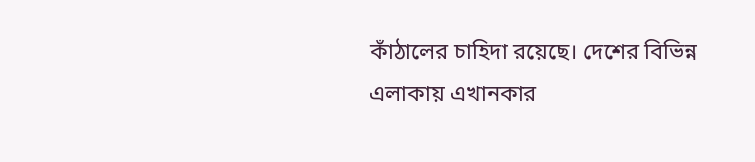কাঁঠালের চাহিদা রয়েছে। দেশের বিভিন্ন এলাকায় এখানকার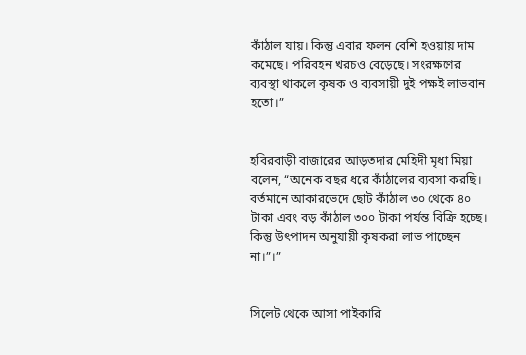কাঁঠাল যায়। কিন্তু এবার ফলন বেশি হওয়ায় দাম কমেছে। পরিবহন খরচও বেড়েছে। সংরক্ষণের ব্যবস্থা থাকলে কৃষক ও ব্যবসায়ী দুই পক্ষই লাভবান হতো।”


হবিরবাড়ী বাজারের আড়তদার মেহিদী মৃধা মিয়া বলেন, “অনেক বছর ধরে কাঁঠালের ব্যবসা করছি। বর্তমানে আকারভেদে ছোট কাঁঠাল ৩০ থেকে ৪০ টাকা এবং বড় কাঁঠাল ৩০০ টাকা পর্যন্ত বিক্রি হচ্ছে। কিন্তু উৎপাদন অনুযায়ী কৃষকরা লাভ পাচ্ছেন না।”।”


সিলেট থেকে আসা পাইকারি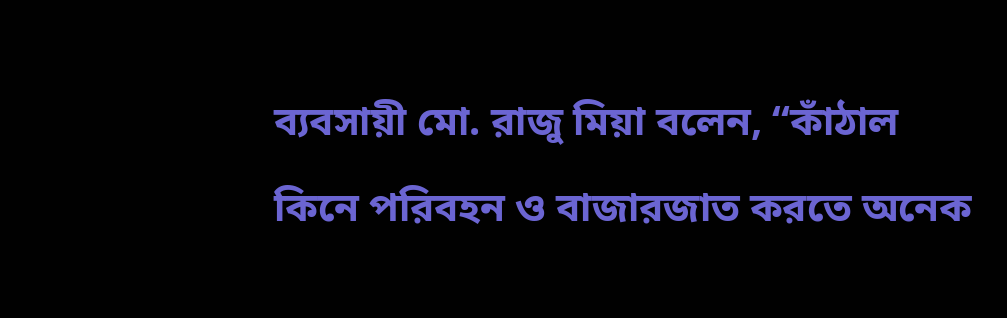ব্যবসায়ী মো. রাজু মিয়া বলেন, “কাঁঠাল কিনে পরিবহন ও বাজারজাত করতে অনেক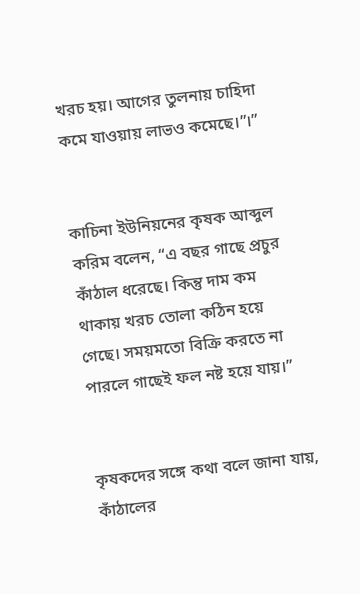খরচ হয়। আগের তুলনায় চাহিদা কমে যাওয়ায় লাভও কমেছে।”।”


কাচিনা ইউনিয়নের কৃষক আব্দুল করিম বলেন, “এ বছর গাছে প্রচুর কাঁঠাল ধরেছে। কিন্তু দাম কম থাকায় খরচ তোলা কঠিন হয়ে গেছে। সময়মতো বিক্রি করতে না পারলে গাছেই ফল নষ্ট হয়ে যায়।”


কৃষকদের সঙ্গে কথা বলে জানা যায়, কাঁঠালের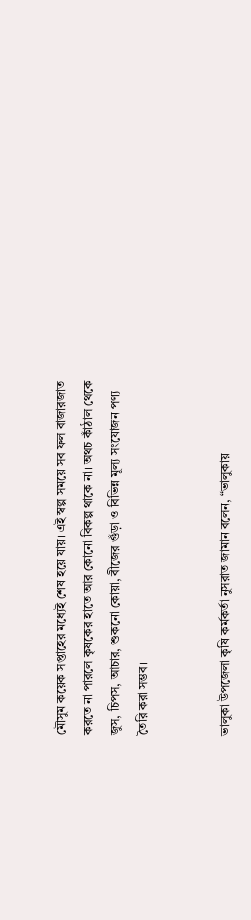মৌসুম কয়েক সপ্তাহের মধ্যেই শেষ হয়ে যায়। এই স্বল্প সময়ে সব ফল বাজারজাত করতে না পারলে কৃষকের হাতে আর কোনো বিকল্প থাকে না। অথচ কাঁঠাল থেকে জুস, চিপস, আচার, শুকনো কোয়া, বীজের গুঁড়া ও বিভিন্ন মূল্য সংযোজন পণ্য তৈরি করা সম্ভব।


ভালুকা উপজেলা কৃষি কর্মকর্তা নুসরাত জামান বলেন, “ভালুকায়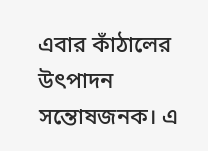এবার কাঁঠালের উৎপাদন সন্তোষজনক। এ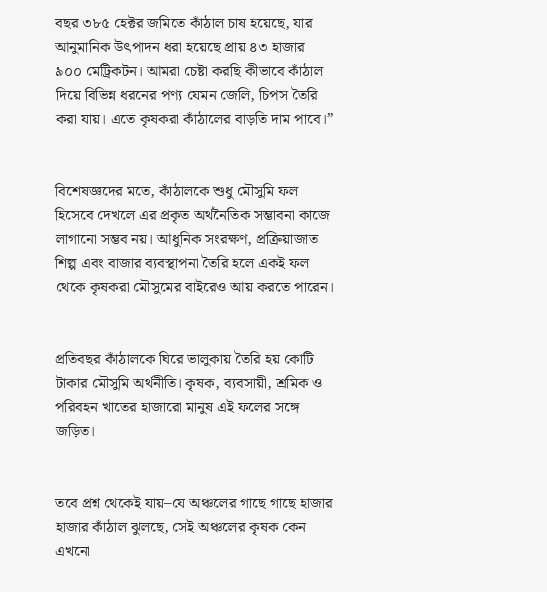বছর ৩৮৫ হেক্টর জমিতে কাঁঠাল চাষ হয়েছে, যার আনুমানিক উৎপাদন ধরা হয়েছে প্রায় ৪৩ হাজার ৯০০ মেট্রিকটন। আমরা চেষ্টা করছি কীভাবে কাঁঠাল দিয়ে বিভিন্ন ধরনের পণ্য যেমন জেলি, চিপস তৈরি করা যায়। এতে কৃষকরা কাঁঠালের বাড়তি দাম পাবে।”


বিশেষজ্ঞদের মতে, কাঁঠালকে শুধু মৌসুমি ফল হিসেবে দেখলে এর প্রকৃত অর্থনৈতিক সম্ভাবনা কাজে লাগানো সম্ভব নয়। আধুনিক সংরক্ষণ, প্রক্রিয়াজাত শিল্প এবং বাজার ব্যবস্থাপনা তৈরি হলে একই ফল থেকে কৃষকরা মৌসুমের বাইরেও আয় করতে পারেন।


প্রতিবছর কাঁঠালকে ঘিরে ভালুকায় তৈরি হয় কোটি টাকার মৌসুমি অর্থনীতি। কৃষক, ব্যবসায়ী, শ্রমিক ও পরিবহন খাতের হাজারো মানুষ এই ফলের সঙ্গে জড়িত।


তবে প্রশ্ন থেকেই যায়–যে অঞ্চলের গাছে গাছে হাজার হাজার কাঁঠাল ঝুলছে, সেই অঞ্চলের কৃষক কেন এখনো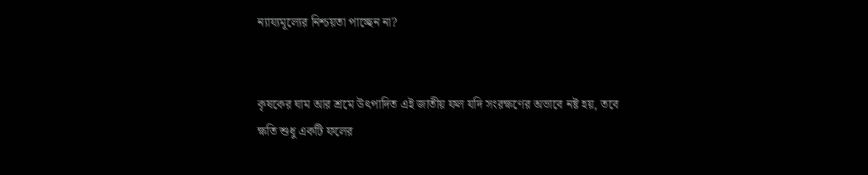ন্যায্যমূল্যের নিশ্চয়তা পাচ্ছেন না?


কৃষকের ঘাম আর শ্রমে উৎপাদিত এই জাতীয় ফল যদি সংরক্ষণের অভাবে নষ্ট হয়, তবে ক্ষতি শুধু একটি ফলের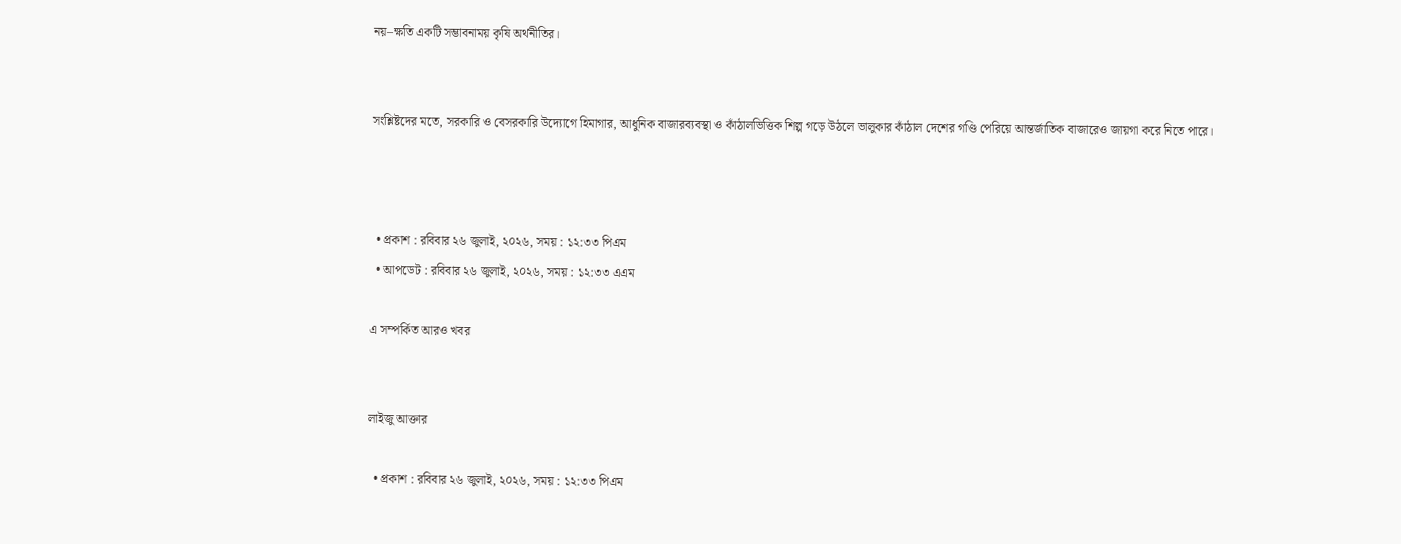নয়–ক্ষতি একটি সম্ভাবনাময় কৃষি অর্থনীতির।


সংশ্লিষ্টদের মতে, সরকারি ও বেসরকারি উদ্যোগে হিমাগার, আধুনিক বাজারব্যবস্থা ও কাঁঠালভিত্তিক শিল্প গড়ে উঠলে ভালুকার কাঁঠাল দেশের গণ্ডি পেরিয়ে আন্তর্জাতিক বাজারেও জায়গা করে নিতে পারে।



  • প্রকাশ : রবিবার ২৬ জুলাই, ২০২৬, সময় : ১২:৩৩ পিএম
  • আপডেট : রবিবার ২৬ জুলাই, ২০২৬, সময় : ১২:৩৩ এএম

এ সম্পর্কিত আরও খবর


লাইজু আক্তার

  • প্রকাশ : রবিবার ২৬ জুলাই, ২০২৬, সময় : ১২:৩৩ পিএম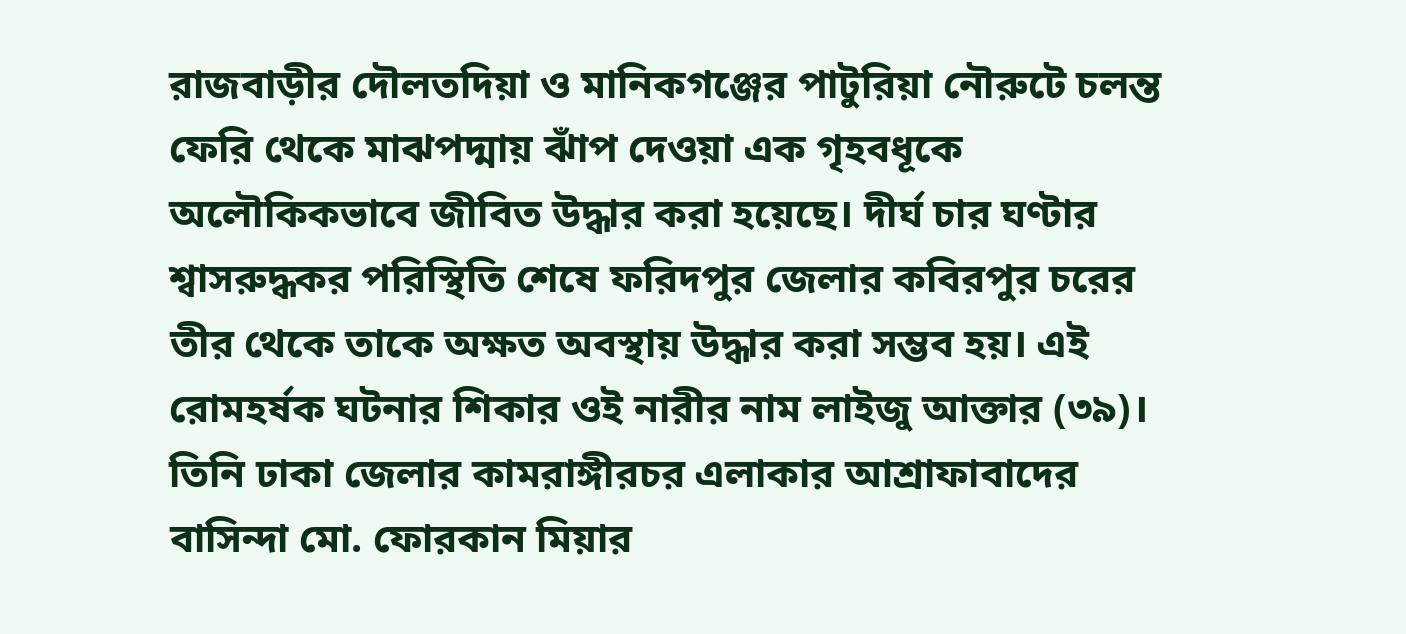রাজবাড়ীর দৌলতদিয়া ও মানিকগঞ্জের পাটুরিয়া নৌরুটে চলন্ত ফেরি থেকে মাঝপদ্মায় ঝাঁপ দেওয়া এক গৃহবধূকে অলৌকিকভাবে জীবিত উদ্ধার করা হয়েছে। দীর্ঘ চার ঘণ্টার শ্বাসরুদ্ধকর পরিস্থিতি শেষে ফরিদপুর জেলার কবিরপুর চরের তীর থেকে তাকে অক্ষত অবস্থায় উদ্ধার করা সম্ভব হয়। এই রোমহর্ষক ঘটনার শিকার ওই নারীর নাম লাইজু আক্তার (৩৯)। তিনি ঢাকা জেলার কামরাঙ্গীরচর এলাকার আশ্রাফাবাদের বাসিন্দা মো. ফোরকান মিয়ার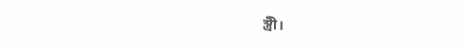স্ত্রী।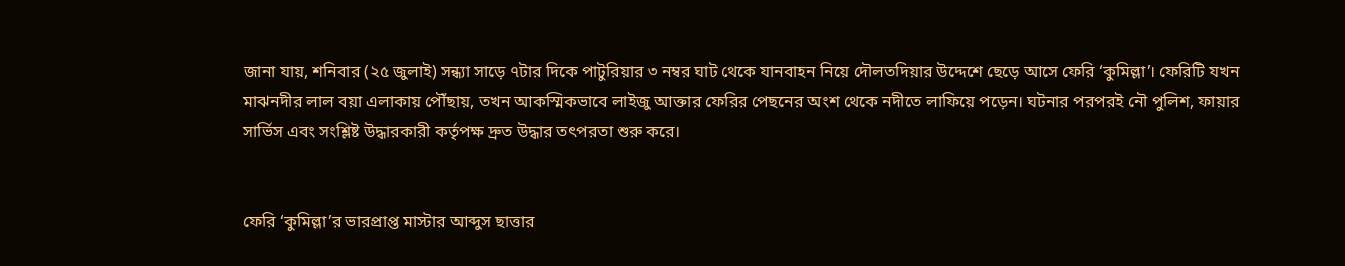জানা যায়, শনিবার (২৫ জুলাই) সন্ধ্যা সাড়ে ৭টার দিকে পাটুরিয়ার ৩ নম্বর ঘাট থেকে যানবাহন নিয়ে দৌলতদিয়ার উদ্দেশে ছেড়ে আসে ফেরি ‘কুমিল্লা’। ফেরিটি যখন মাঝনদীর লাল বয়া এলাকায় পৌঁছায়, তখন আকস্মিকভাবে লাইজু আক্তার ফেরির পেছনের অংশ থেকে নদীতে লাফিয়ে পড়েন। ঘটনার পরপরই নৌ পুলিশ, ফায়ার সার্ভিস এবং সংশ্লিষ্ট উদ্ধারকারী কর্তৃপক্ষ দ্রুত উদ্ধার তৎপরতা শুরু করে।


ফেরি ‘কুমিল্লা’র ভারপ্রাপ্ত মাস্টার আব্দুস ছাত্তার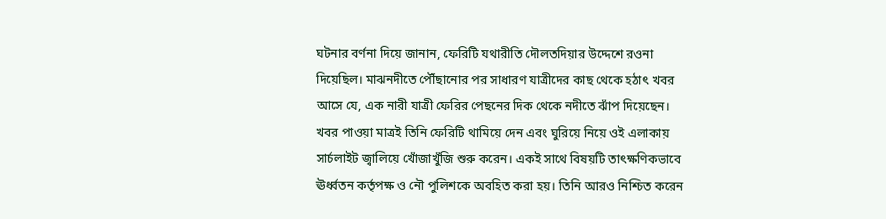ঘটনার বর্ণনা দিয়ে জানান, ফেরিটি যথারীতি দৌলতদিয়ার উদ্দেশে রওনা দিয়েছিল। মাঝনদীতে পৌঁছানোর পর সাধারণ যাত্রীদের কাছ থেকে হঠাৎ খবর আসে যে, এক নারী যাত্রী ফেরির পেছনের দিক থেকে নদীতে ঝাঁপ দিয়েছেন। খবর পাওয়া মাত্রই তিনি ফেরিটি থামিয়ে দেন এবং ঘুরিয়ে নিয়ে ওই এলাকায় সার্চলাইট জ্বালিয়ে খোঁজাখুঁজি শুরু করেন। একই সাথে বিষয়টি তাৎক্ষণিকভাবে ঊর্ধ্বতন কর্তৃপক্ষ ও নৌ পুলিশকে অবহিত করা হয়। তিনি আরও নিশ্চিত করেন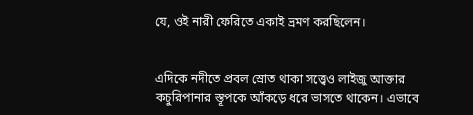যে, ওই নারী ফেরিতে একাই ভ্রমণ করছিলেন।


এদিকে নদীতে প্রবল স্রোত থাকা সত্ত্বেও লাইজু আক্তার কচুরিপানার স্তূপকে আঁকড়ে ধরে ভাসতে থাকেন। এভাবে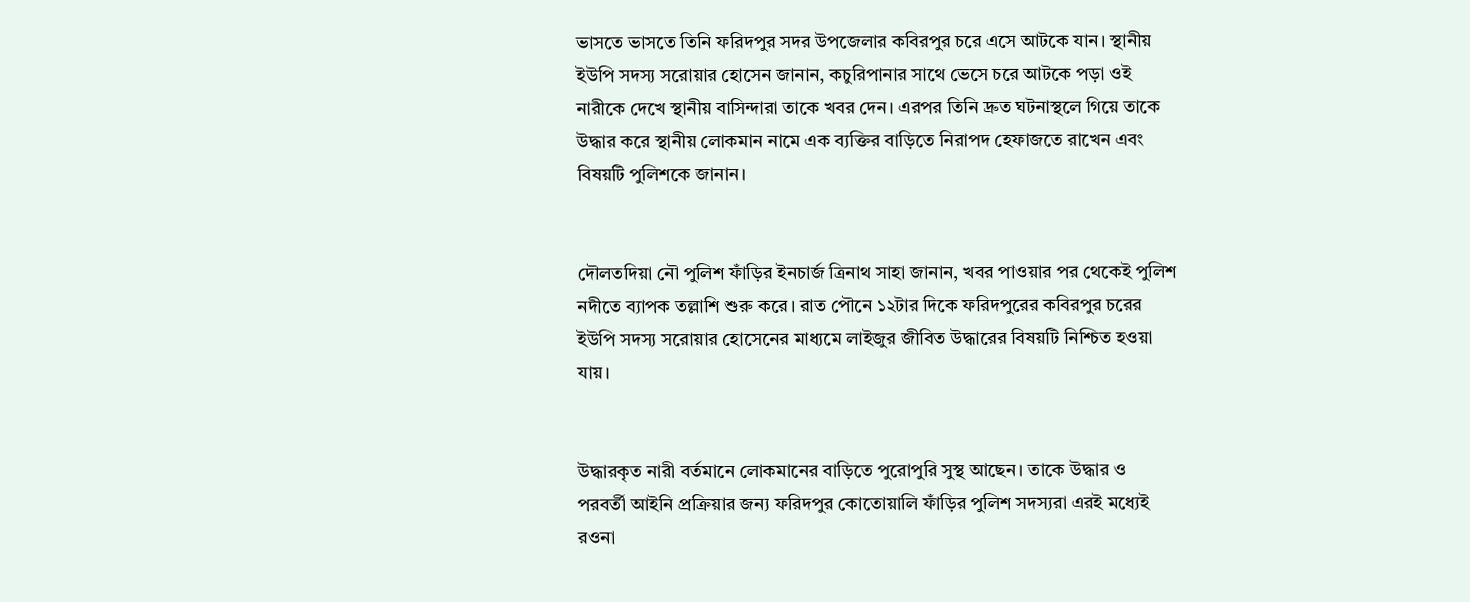ভাসতে ভাসতে তিনি ফরিদপুর সদর উপজেলার কবিরপুর চরে এসে আটকে যান। স্থানীয় ইউপি সদস্য সরোয়ার হোসেন জানান, কচুরিপানার সাথে ভেসে চরে আটকে পড়া ওই নারীকে দেখে স্থানীয় বাসিন্দারা তাকে খবর দেন। এরপর তিনি দ্রুত ঘটনাস্থলে গিয়ে তাকে উদ্ধার করে স্থানীয় লোকমান নামে এক ব্যক্তির বাড়িতে নিরাপদ হেফাজতে রাখেন এবং বিষয়টি পুলিশকে জানান।


দৌলতদিয়া নৌ পুলিশ ফাঁড়ির ইনচার্জ ত্রিনাথ সাহা জানান, খবর পাওয়ার পর থেকেই পুলিশ নদীতে ব্যাপক তল্লাশি শুরু করে। রাত পৌনে ১২টার দিকে ফরিদপুরের কবিরপুর চরের ইউপি সদস্য সরোয়ার হোসেনের মাধ্যমে লাইজুর জীবিত উদ্ধারের বিষয়টি নিশ্চিত হওয়া যায়।


উদ্ধারকৃত নারী বর্তমানে লোকমানের বাড়িতে পুরোপুরি সুস্থ আছেন। তাকে উদ্ধার ও পরবর্তী আইনি প্রক্রিয়ার জন্য ফরিদপুর কোতোয়ালি ফাঁড়ির পুলিশ সদস্যরা এরই মধ্যেই রওনা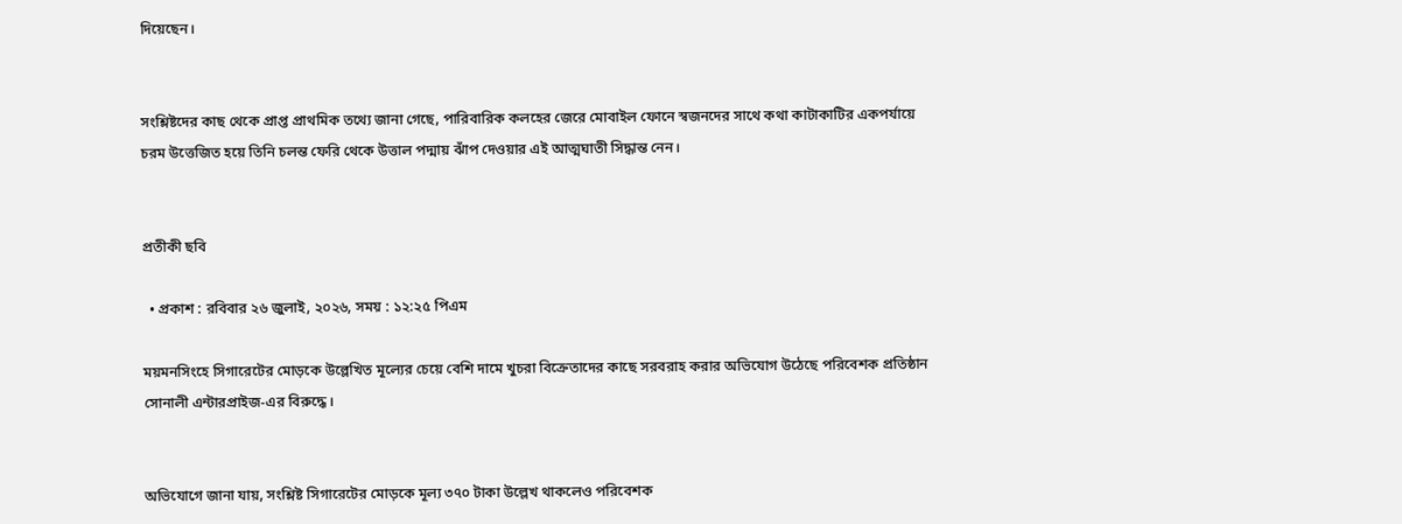দিয়েছেন।


সংশ্লিষ্টদের কাছ থেকে প্রাপ্ত প্রাথমিক তথ্যে জানা গেছে, পারিবারিক কলহের জেরে মোবাইল ফোনে স্বজনদের সাথে কথা কাটাকাটির একপর্যায়ে চরম উত্তেজিত হয়ে তিনি চলন্ত ফেরি থেকে উত্তাল পদ্মায় ঝাঁপ দেওয়ার এই আত্মঘাতী সিদ্ধান্ত নেন।


প্রতীকী ছবি

  • প্রকাশ : রবিবার ২৬ জুলাই, ২০২৬, সময় : ১২:২৫ পিএম

ময়মনসিংহে সিগারেটের মোড়কে উল্লেখিত মূল্যের চেয়ে বেশি দামে খুচরা বিক্রেতাদের কাছে সরবরাহ করার অভিযোগ উঠেছে পরিবেশক প্রতিষ্ঠান সোনালী এন্টারপ্রাইজ-এর বিরুদ্ধে।


অভিযোগে জানা যায়, সংশ্লিষ্ট সিগারেটের মোড়কে মূল্য ৩৭০ টাকা উল্লেখ থাকলেও পরিবেশক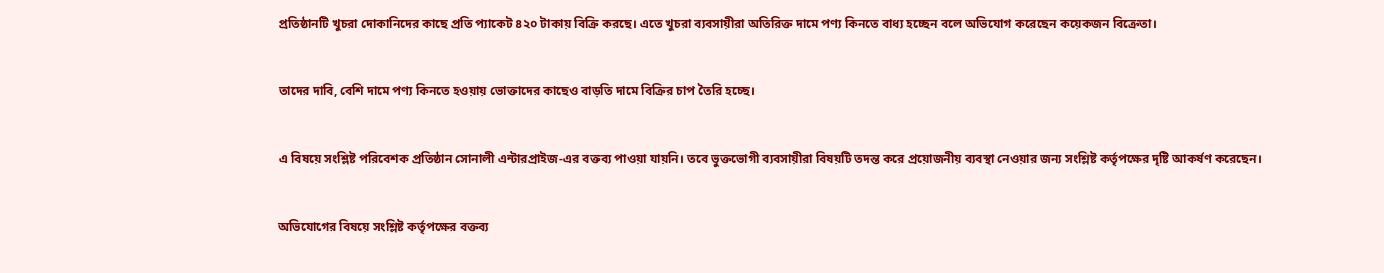প্রতিষ্ঠানটি খুচরা দোকানিদের কাছে প্রতি প্যাকেট ৪২০ টাকায় বিক্রি করছে। এতে খুচরা ব্যবসায়ীরা অতিরিক্ত দামে পণ্য কিনতে বাধ্য হচ্ছেন বলে অভিযোগ করেছেন কয়েকজন বিক্রেতা।


তাদের দাবি, বেশি দামে পণ্য কিনতে হওয়ায় ভোক্তাদের কাছেও বাড়তি দামে বিক্রির চাপ তৈরি হচ্ছে।


এ বিষয়ে সংশ্লিষ্ট পরিবেশক প্রতিষ্ঠান সোনালী এন্টারপ্রাইজ-এর বক্তব্য পাওয়া যায়নি। তবে ভুক্তভোগী ব্যবসায়ীরা বিষয়টি তদন্ত করে প্রয়োজনীয় ব্যবস্থা নেওয়ার জন্য সংশ্লিষ্ট কর্তৃপক্ষের দৃষ্টি আকর্ষণ করেছেন।


অভিযোগের বিষয়ে সংশ্লিষ্ট কর্তৃপক্ষের বক্তব্য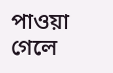পাওয়া গেলে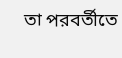তা পরবর্তীতে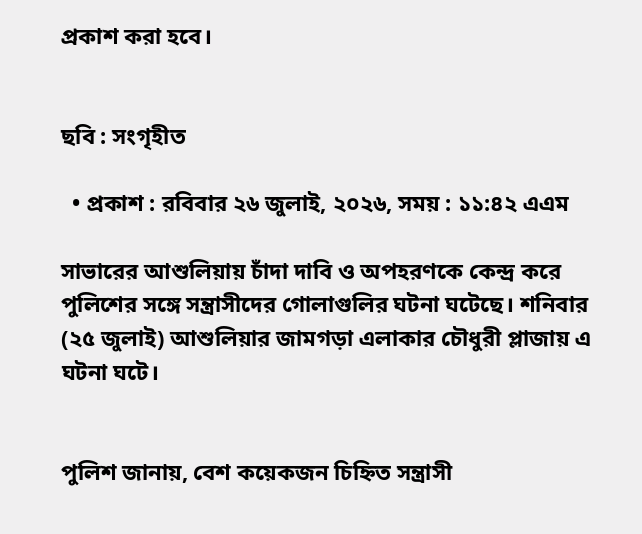প্রকাশ করা হবে।


ছবি : সংগৃহীত

  • প্রকাশ : রবিবার ২৬ জুলাই, ২০২৬, সময় : ১১:৪২ এএম

সাভারের আশুলিয়ায় চাঁদা দাবি ও অপহরণকে কেন্দ্র করে পুলিশের সঙ্গে সন্ত্রাসীদের গোলাগুলির ঘটনা ঘটেছে। শনিবার (২৫ জুলাই) আশুলিয়ার জামগড়া এলাকার চৌধুরী প্লাজায় এ ঘটনা ঘটে।


পুলিশ জানায়, বেশ কয়েকজন চিহ্নিত সন্ত্রাসী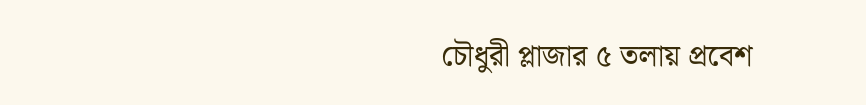চৌধুরী প্লাজার ৫ তলায় প্রবেশ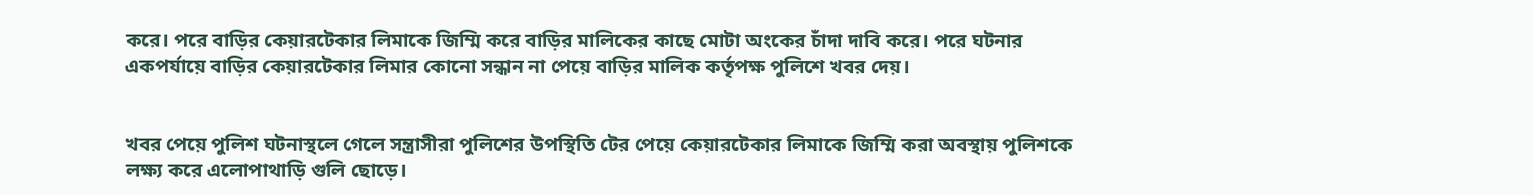করে। পরে বাড়ির কেয়ারটেকার লিমাকে জিম্মি করে বাড়ির মালিকের কাছে মোটা অংকের চাঁদা দাবি করে। পরে ঘটনার একপর্যায়ে বাড়ির কেয়ারটেকার লিমার কোনো সন্ধান না পেয়ে বাড়ির মালিক কর্তৃপক্ষ পুলিশে খবর দেয়।


খবর পেয়ে পুলিশ ঘটনাস্থলে গেলে সন্ত্রাসীরা পুলিশের উপস্থিতি টের পেয়ে কেয়ারটেকার লিমাকে জিম্মি করা অবস্থায় পুলিশকে লক্ষ্য করে এলোপাথাড়ি গুলি ছোড়ে।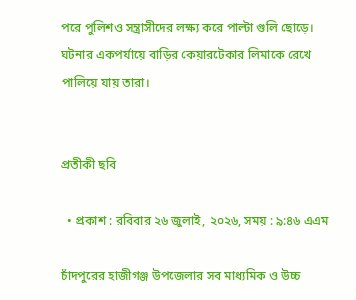পরে পুলিশও সন্ত্রাসীদের লক্ষ্য করে পাল্টা গুলি ছোড়ে। ঘটনার একপর্যায়ে বাড়ির কেয়ারটেকার লিমাকে রেখে পালিয়ে যায় তারা।


প্রতীকী ছবি

  • প্রকাশ : রবিবার ২৬ জুলাই, ২০২৬, সময় : ৯:৪৬ এএম

চাঁদপুরের হাজীগঞ্জ উপজেলার সব মাধ্যমিক ও উচ্চ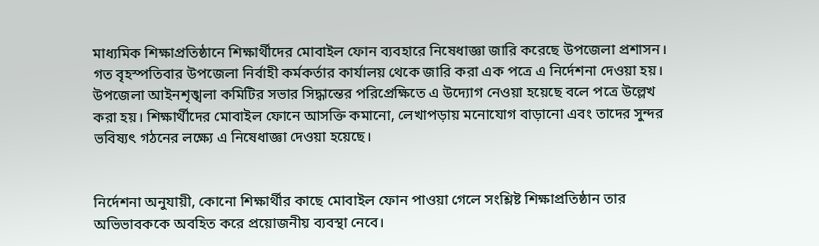মাধ্যমিক শিক্ষাপ্রতিষ্ঠানে শিক্ষার্থীদের মোবাইল ফোন ব্যবহারে নিষেধাজ্ঞা জারি করেছে উপজেলা প্রশাসন। গত বৃহস্পতিবার উপজেলা নির্বাহী কর্মকর্তার কার্যালয় থেকে জারি করা এক পত্রে এ নির্দেশনা দেওয়া হয়। উপজেলা আইনশৃঙ্খলা কমিটির সভার সিদ্ধান্তের পরিপ্রেক্ষিতে এ উদ্যোগ নেওয়া হয়েছে বলে পত্রে উল্লেখ করা হয়। শিক্ষার্থীদের মোবাইল ফোনে আসক্তি কমানো, লেখাপড়ায় মনোযোগ বাড়ানো এবং তাদের সুন্দর ভবিষ্যৎ গঠনের লক্ষ্যে এ নিষেধাজ্ঞা দেওয়া হয়েছে।


নির্দেশনা অনুযায়ী, কোনো শিক্ষার্থীর কাছে মোবাইল ফোন পাওয়া গেলে সংশ্লিষ্ট শিক্ষাপ্রতিষ্ঠান তার অভিভাবককে অবহিত করে প্রয়োজনীয় ব্যবস্থা নেবে।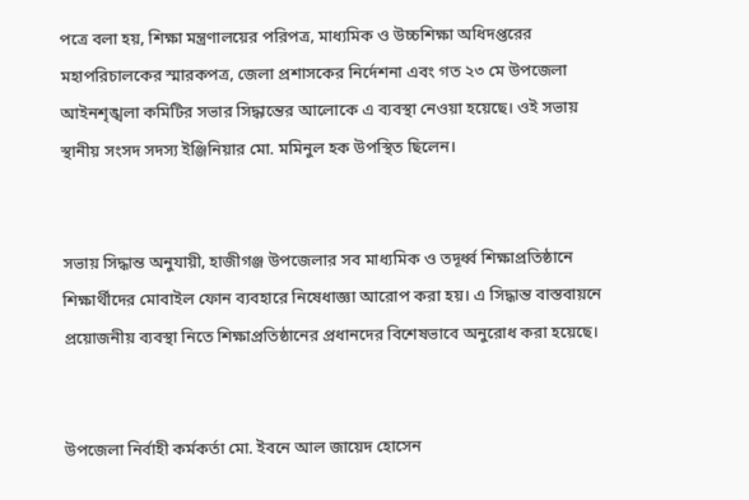পত্রে বলা হয়, শিক্ষা মন্ত্রণালয়ের পরিপত্র, মাধ্যমিক ও উচ্চশিক্ষা অধিদপ্তরের মহাপরিচালকের স্মারকপত্র, জেলা প্রশাসকের নির্দেশনা এবং গত ২৩ মে উপজেলা আইনশৃঙ্খলা কমিটির সভার সিদ্ধান্তের আলোকে এ ব্যবস্থা নেওয়া হয়েছে। ওই সভায় স্থানীয় সংসদ সদস্য ইঞ্জিনিয়ার মো. মমিনুল হক উপস্থিত ছিলেন।


সভায় সিদ্ধান্ত অনুযায়ী, হাজীগঞ্জ উপজেলার সব মাধ্যমিক ও তদূর্ধ্ব শিক্ষাপ্রতিষ্ঠানে শিক্ষার্থীদের মোবাইল ফোন ব্যবহারে নিষেধাজ্ঞা আরোপ করা হয়। এ সিদ্ধান্ত বাস্তবায়নে প্রয়োজনীয় ব্যবস্থা নিতে শিক্ষাপ্রতিষ্ঠানের প্রধানদের বিশেষভাবে অনুরোধ করা হয়েছে।


উপজেলা নির্বাহী কর্মকর্তা মো. ইবনে আল জায়েদ হোসেন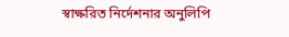স্বাক্ষরিত নির্দেশনার অনুলিপি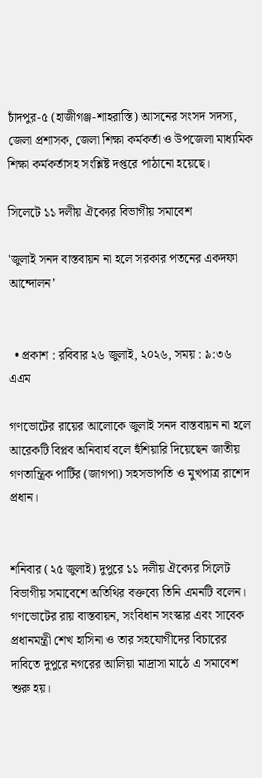চাঁদপুর-৫ (হাজীগঞ্জ-শাহরাস্তি) আসনের সংসদ সদস্য, জেলা প্রশাসক, জেলা শিক্ষা কর্মকর্তা ও উপজেলা মাধ্যমিক শিক্ষা কর্মকর্তাসহ সংশ্লিষ্ট দপ্তরে পাঠানো হয়েছে।

সিলেটে ১১ দলীয় ঐক্যের বিভাগীয় সমাবেশ

'জুলাই সনদ বাস্তবায়ন না হলে সরকার পতনের একদফা আন্দোলন’


  • প্রকাশ : রবিবার ২৬ জুলাই, ২০২৬, সময় : ৯:৩৬ এএম

গণভোটের রায়ের আলোকে জুলাই সনদ বাস্তবায়ন না হলে আরেকটি বিপ্লব অনিবার্য বলে হুঁশিয়ারি দিয়েছেন জাতীয় গণতান্ত্রিক পার্টির (জাগপা) সহসভাপতি ও মুখপাত্র রাশেদ প্রধান।


শনিবার (২৫ জুলাই) দুপুরে ১১ দলীয় ঐক্যের সিলেট বিভাগীয় সমাবেশে অতিথির বক্তব্যে তিনি এমনটি বলেন। গণভোটের রায় বাস্তবায়ন, সংবিধান সংস্কার এবং সাবেক প্রধানমন্ত্রী শেখ হাসিনা ও তার সহযোগীদের বিচারের দাবিতে দুপুরে নগরের আলিয়া মাদ্রাসা মাঠে এ সমাবেশ শুরু হয়।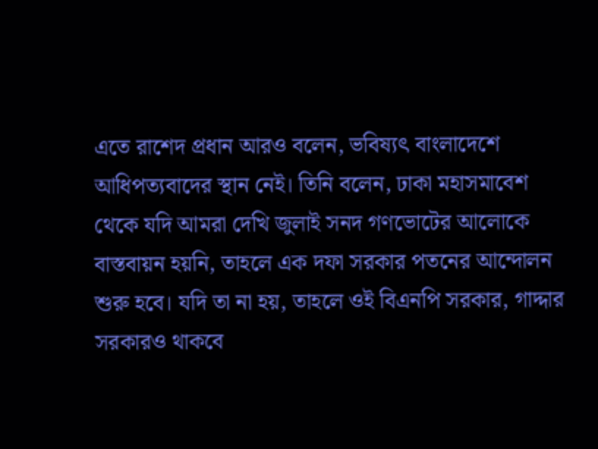এতে রাশেদ প্রধান আরও বলেন, ভবিষ্যৎ বাংলাদেশে আধিপত্যবাদের স্থান নেই। তিনি বলেন, ঢাকা মহাসমাবেশ থেকে যদি আমরা দেখি জুলাই সনদ গণভোটের আলোকে বাস্তবায়ন হয়নি, তাহলে এক দফা সরকার পতনের আন্দোলন শুরু হবে। যদি তা না হয়, তাহলে ওই বিএনপি সরকার, গাদ্দার সরকারও থাকবে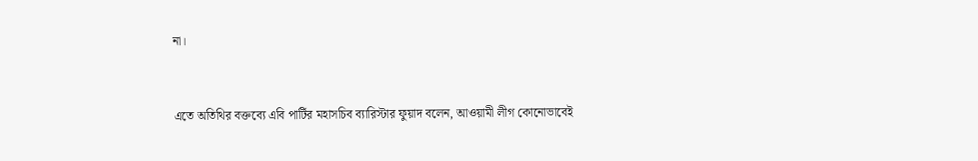না।


এতে অতিথির বক্তব্যে এবি পার্টির মহাসচিব ব্যারিস্টার ফুয়াদ বলেন, আওয়ামী লীগ কোনোভাবেই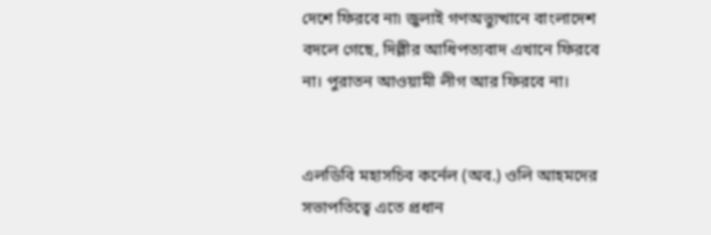দেশে ফিরবে না৷ জুলাই গণঅভ্যুত্থানে বাংলাদেশ বদলে গেছে, দিল্লীর আধিপত্যবাদ এখানে ফিরবে না। পুরাতন আওয়ামী লীগ আর ফিরবে না।


এলডিবি মহাসচিব কর্নেল (অব.) ওলি আহমদের সভাপতিত্বে এতে প্রধান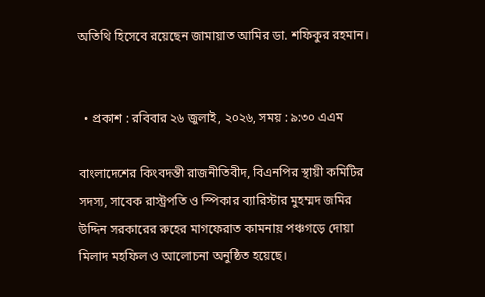অতিথি হিসেবে রয়েছেন জামায়াত আমির ডা. শফিকুর রহমান।


  • প্রকাশ : রবিবার ২৬ জুলাই, ২০২৬, সময় : ৯:৩০ এএম

বাংলাদেশের কিংবদন্তী রাজনীতিবীদ, বিএনপির স্থায়ী কমিটির সদস্য, সাবেক রাস্ট্রপতি ও স্পিকার ব্যারিস্টার মুহম্মদ জমির উদ্দিন সরকারের রুহের মাগফেরাত কামনায় পঞ্চগড়ে দোয়া মিলাদ মহফিল ও আলোচনা অনুষ্ঠিত হয়েছে।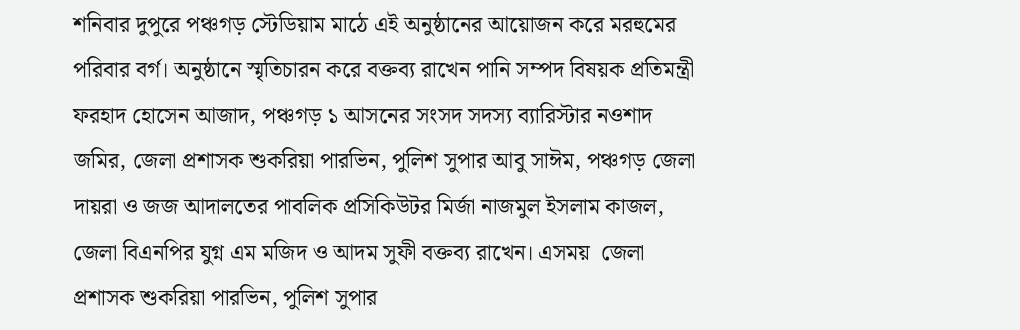শনিবার দুপুরে পঞ্চগড় স্টেডিয়াম মাঠে এই অনুষ্ঠানের আয়োজন করে মরহুমের পরিবার বর্গ। অনুষ্ঠানে স্মৃতিচারন করে বক্তব্য রাখেন পানি সম্পদ বিষয়ক প্রতিমন্ত্রী ফরহাদ হোসেন আজাদ, পঞ্চগড় ১ আসনের সংসদ সদস্য ব্যারিস্টার নওশাদ জমির, জেলা প্রশাসক শুকরিয়া পারভিন, পুলিশ সুপার আবু সাঈম, পঞ্চগড় জেলা দায়রা ও জজ আদালতের পাবলিক প্রসিকিউটর মির্জা নাজমুল ইসলাম কাজল, জেলা বিএনপির যুগ্ন এম মজিদ ও আদম সুফী বক্তব্য রাখেন। এসময়  জেলা প্রশাসক শুকরিয়া পারভিন, পুলিশ সুপার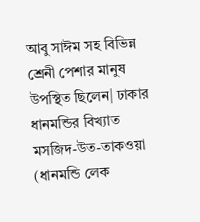আবু সাঈম সহ বিভিন্ন শ্রেনী পেশার মানুষ উপস্থিত ছিলেন| ঢাকার ধানমন্ডির বিখ্যাত মসজিদ-উত-তাকওয়া (ধানমন্ডি লেক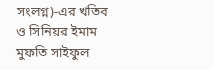সংলগ্ন)-এর খতিব ও সিনিয়র ইমাম মুফতি সাইফুল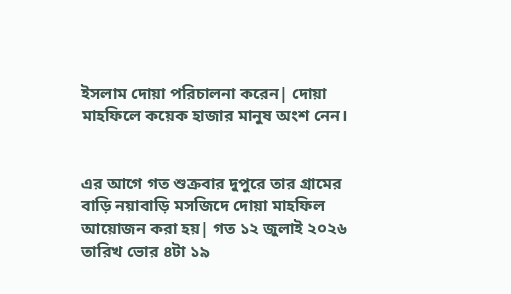ইসলাম দোয়া পরিচালনা করেন| দোয়া মাহফিলে কয়েক হাজার মানুষ অংশ নেন।


এর আগে গত শুক্রবার দুপুরে তার গ্রামের বাড়ি নয়াবাড়ি মসজিদে দোয়া মাহফিল আয়োজন করা হয়| গত ১২ জুলাই ২০২৬ তারিখ ভোর ৪টা ১৯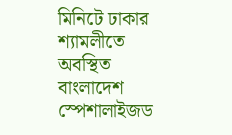মিনিটে ঢাকার শ্যামলীতে অবস্থিত বাংলাদেশ স্পেশালাইজড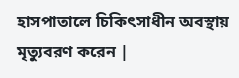হাসপাতালে চিকিৎসাধীন অবস্থায় মৃত্যুবরণ করেন |